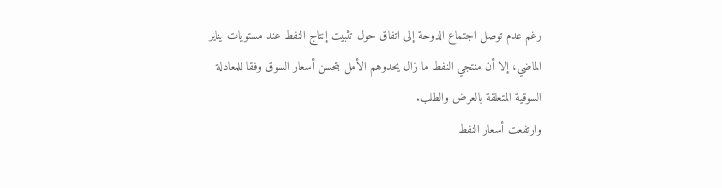رغم عدم توصل اجتماع الدوحة إلى اتفاق حول تثبيت إنتاج النفط عند مستويات يناير الماضي، إلا أن منتجي النفط ما زال يحدوهم الأمل بتحسن أسعار السوق وفقا للمعادلة السوقية المتعلقة بالعرض والطلب.
وارتفعت أسعار النفط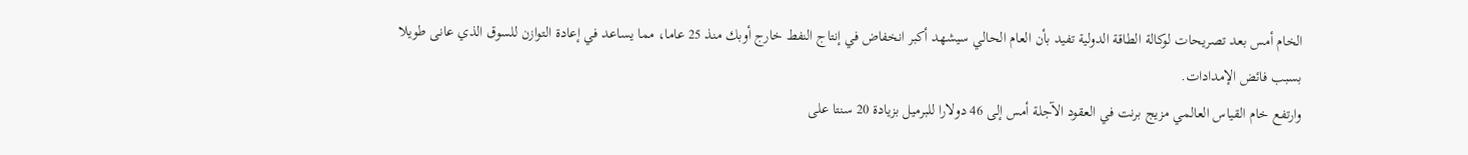الخام أمس بعد تصريحات لوكالة الطاقة الدولية تفيد بأن العام الحالي سيشهد أكبر انخفاض في إنتاج النفط خارج أوبك منذ 25 عاما، مما يساعد في إعادة التوازن للسوق الذي عانى طويلا بسبب فائض الإمدادات.
وارتفع خام القياس العالمي مزيج برنت في العقود الآجلة أمس إلى 46 دولارا للبرميل بزيادة 20 سنتا على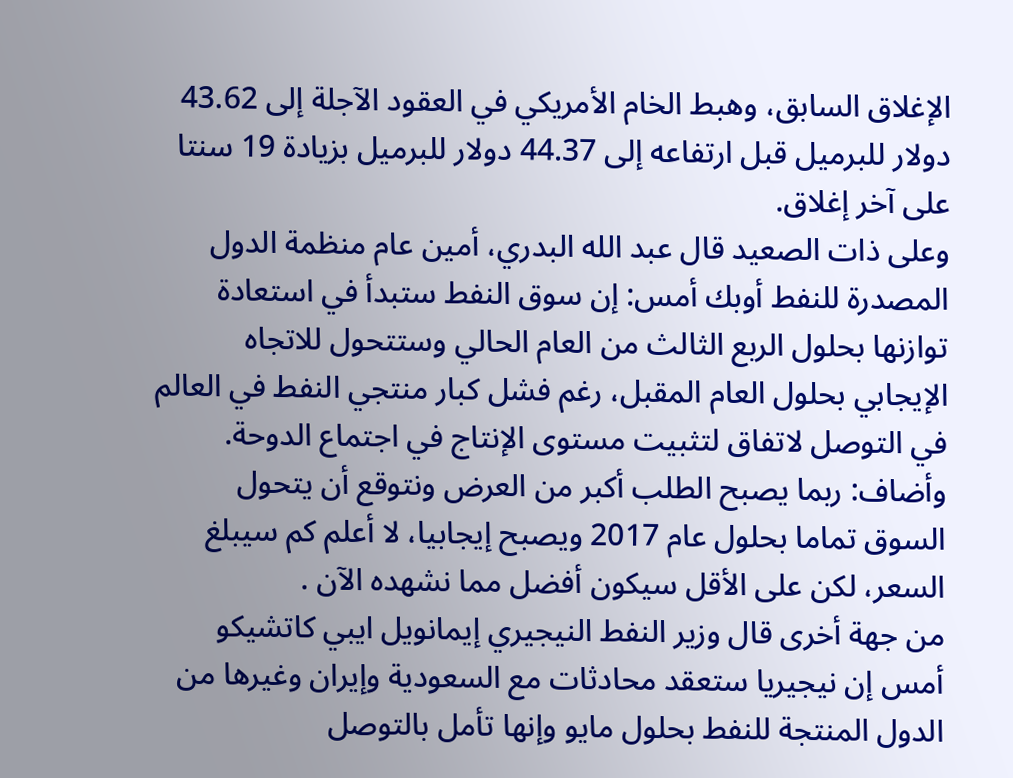الإغلاق السابق، وهبط الخام الأمريكي في العقود الآجلة إلى 43.62 دولار للبرميل قبل ارتفاعه إلى 44.37 دولار للبرميل بزيادة 19 سنتا على آخر إغلاق.
وعلى ذات الصعيد قال عبد الله البدري، أمين عام منظمة الدول المصدرة للنفط أوبك أمس: إن سوق النفط ستبدأ في استعادة توازنها بحلول الربع الثالث من العام الحالي وستتحول للاتجاه الإيجابي بحلول العام المقبل، رغم فشل كبار منتجي النفط في العالم في التوصل لاتفاق لتثبيت مستوى الإنتاج في اجتماع الدوحة.
وأضاف: ربما يصبح الطلب أكبر من العرض ونتوقع أن يتحول السوق تماما بحلول عام 2017 ويصبح إيجابيا، لا أعلم كم سيبلغ السعر، لكن على الأقل سيكون أفضل مما نشهده الآن .
من جهة أخرى قال وزير النفط النيجيري إيمانويل ايبي كاتشيكو أمس إن نيجيريا ستعقد محادثات مع السعودية وإيران وغيرها من الدول المنتجة للنفط بحلول مايو وإنها تأمل بالتوصل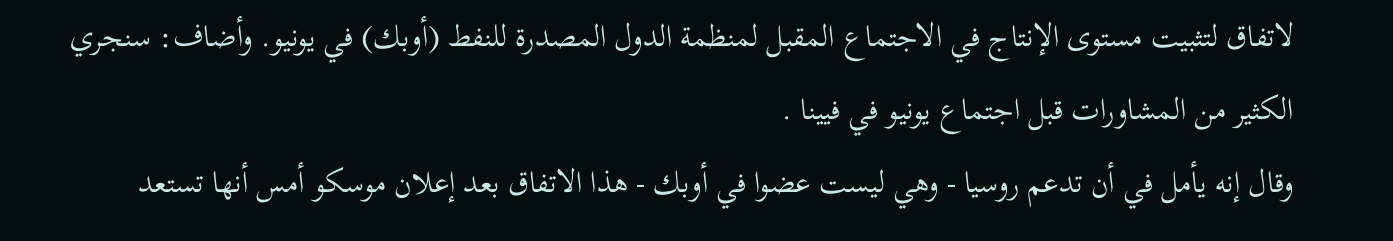لاتفاق لتثبيت مستوى الإنتاج في الاجتماع المقبل لمنظمة الدول المصدرة للنفط (أوبك) في يونيو. وأضاف: سنجري الكثير من المشاورات قبل اجتماع يونيو في فيينا .
وقال إنه يأمل في أن تدعم روسيا - وهي ليست عضوا في أوبك - هذا الاتفاق بعد إعلان موسكو أمس أنها تستعد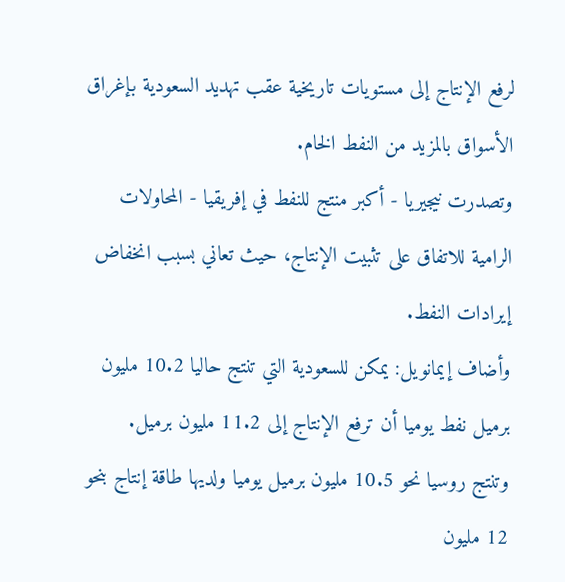لرفع الإنتاج إلى مستويات تاريخية عقب تهديد السعودية بإغراق الأسواق بالمزيد من النفط الخام.
وتصدرت نيجيريا - أكبر منتج للنفط في إفريقيا - المحاولات الرامية للاتفاق على تثبيت الإنتاج، حيث تعاني بسبب انخفاض إيرادات النفط.
وأضاف إيمانويل: يمكن للسعودية التي تنتج حاليا 10.2 مليون برميل نفط يوميا أن ترفع الإنتاج إلى 11.2 مليون برميل.
وتنتج روسيا نحو 10.5 مليون برميل يوميا ولديها طاقة إنتاج بنحو 12 مليون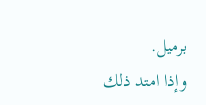برميل.
وإذا امتد ذلك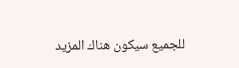للجميع سيكون هناك المزيد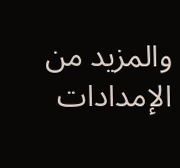والمزيد من الإمدادات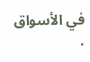في الأسواق .